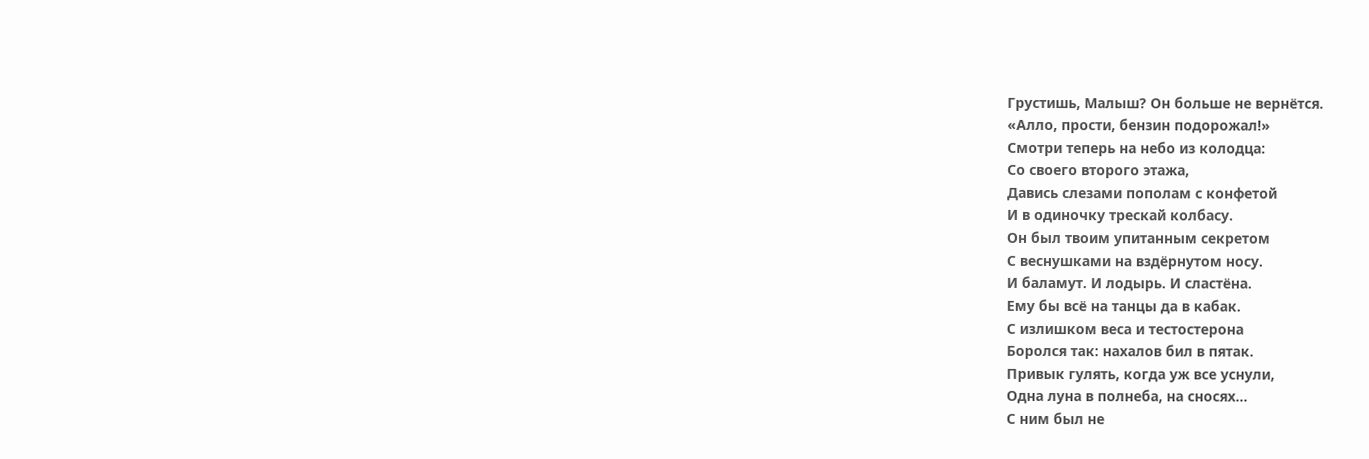Грустишь, Малыш? Он больше не вернётся.
«Алло, прости, бензин подорожал!»
Смотри теперь на небо из колодца:
Со своего второго этажа,
Давись слезами пополам с конфетой
И в одиночку трескай колбасу.
Он был твоим упитанным секретом
С веснушками на вздёрнутом носу.
И баламут. И лодырь. И сластёна.
Ему бы всё на танцы да в кабак.
С излишком веса и тестостерона
Боролся так: нахалов бил в пятак.
Привык гулять, когда уж все уснули,
Одна луна в полнеба, на сносях…
С ним был не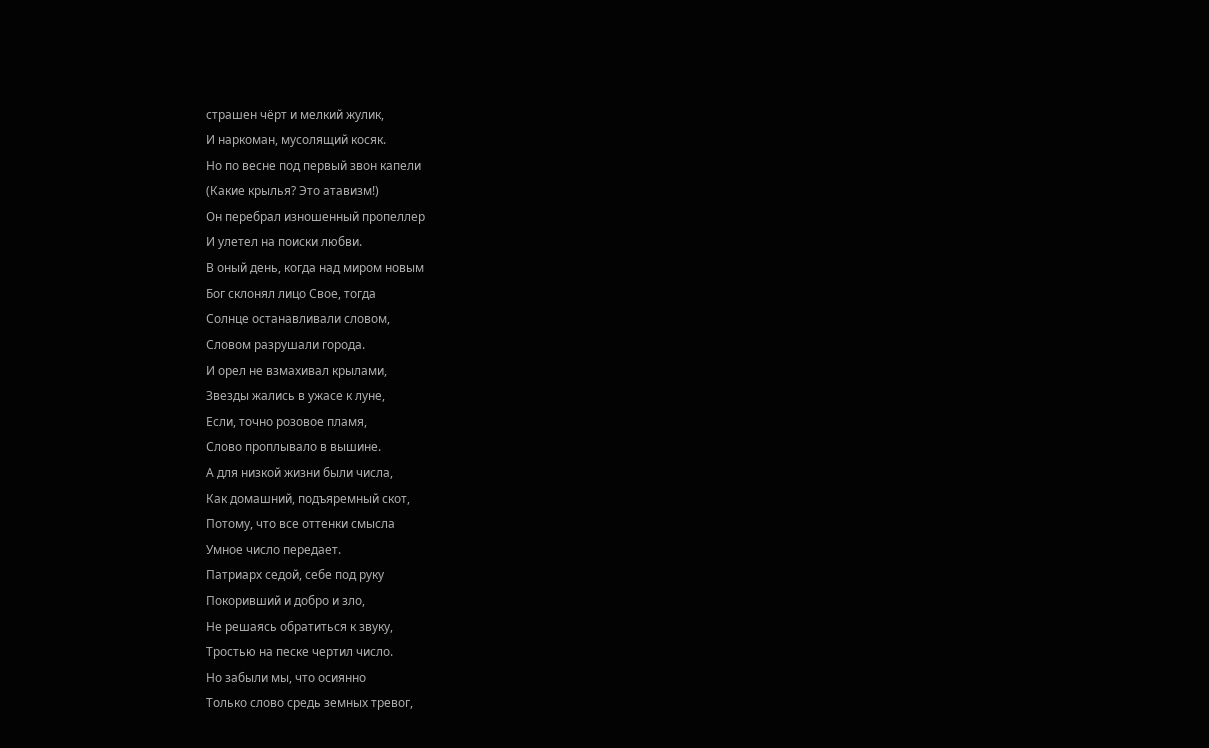страшен чёрт и мелкий жулик,
И наркоман, мусолящий косяк.
Но по весне под первый звон капели
(Какие крылья? Это атавизм!)
Он перебрал изношенный пропеллер
И улетел на поиски любви.
В оный день, когда над миром новым
Бог склонял лицо Свое, тогда
Солнце останавливали словом,
Словом разрушали города.
И орел не взмахивал крылами,
Звезды жались в ужасе к луне,
Если, точно розовое пламя,
Слово проплывало в вышине.
А для низкой жизни были числа,
Как домашний, подъяремный скот,
Потому, что все оттенки смысла
Умное число передает.
Патриарх седой, себе под руку
Покоривший и добро и зло,
Не решаясь обратиться к звуку,
Тростью на песке чертил число.
Но забыли мы, что осиянно
Только слово средь земных тревог,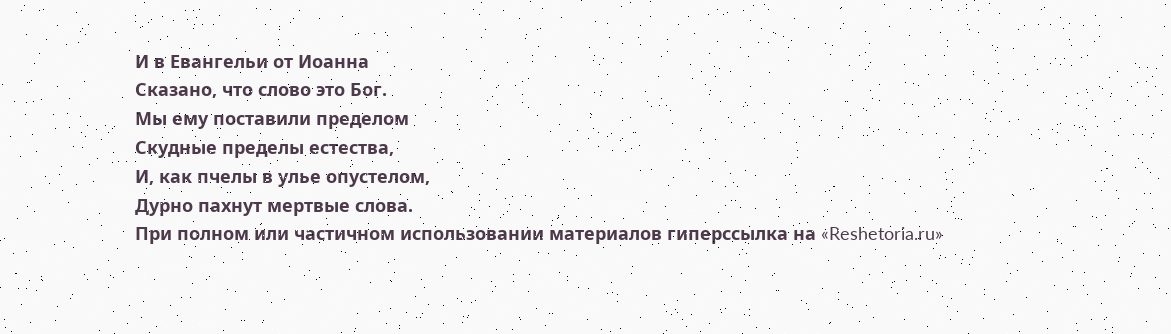И в Евангельи от Иоанна
Сказано, что слово это Бог.
Мы ему поставили пределом
Скудные пределы естества,
И, как пчелы в улье опустелом,
Дурно пахнут мертвые слова.
При полном или частичном использовании материалов гиперссылка на «Reshetoria.ru»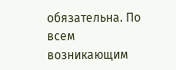обязательна. По всем возникающим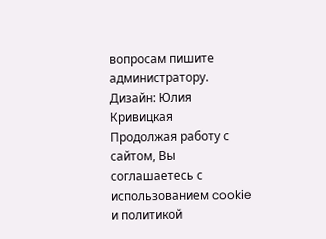вопросам пишите администратору.
Дизайн: Юлия Кривицкая
Продолжая работу с сайтом, Вы соглашаетесь с использованием cookie и политикой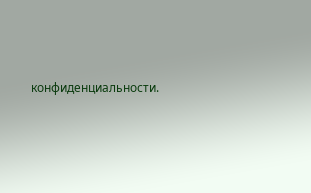конфиденциальности.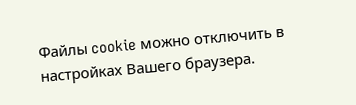Файлы cookie можно отключить в настройках Вашего браузера.